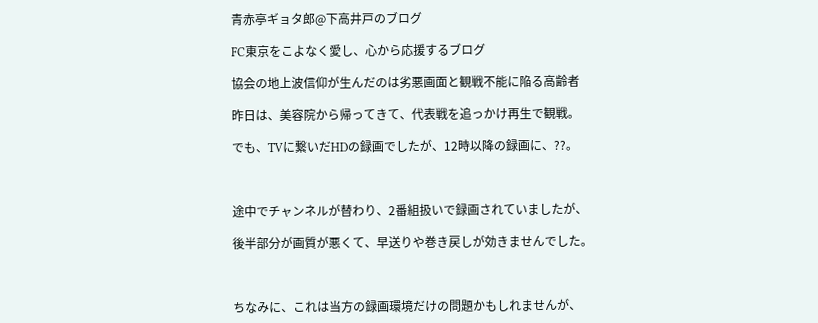青赤亭ギョタ郎@下高井戸のブログ

FC東京をこよなく愛し、心から応援するブログ

協会の地上波信仰が生んだのは劣悪画面と観戦不能に陥る高齢者

昨日は、美容院から帰ってきて、代表戦を追っかけ再生で観戦。

でも、TVに繋いだHDの録画でしたが、12時以降の録画に、??。



途中でチャンネルが替わり、2番組扱いで録画されていましたが、

後半部分が画質が悪くて、早送りや巻き戻しが効きませんでした。



ちなみに、これは当方の録画環境だけの問題かもしれませんが、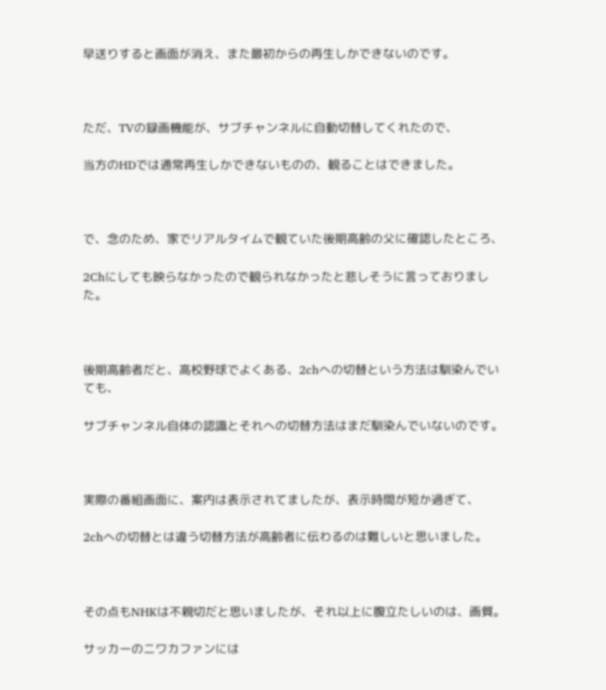早送りすると画面が消え、また最初からの再生しかできないのです。



ただ、TVの録画機能が、サブチャンネルに自動切替してくれたので、

当方のHDでは通常再生しかできないものの、観ることはできました。



で、念のため、家でリアルタイムで観ていた後期高齢の父に確認したところ、

2Chにしても映らなかったので観られなかったと悲しそうに言っておりました。



後期高齢者だと、高校野球でよくある、2chへの切替という方法は馴染んでいても、

サブチャンネル自体の認識とそれへの切替方法はまだ馴染んでいないのです。



実際の番組画面に、案内は表示されてましたが、表示時間が短か過ぎて、

2chへの切替とは違う切替方法が高齢者に伝わるのは難しいと思いました。



その点もNHKは不親切だと思いましたが、それ以上に腹立たしいのは、画質。

サッカーのニワカファンには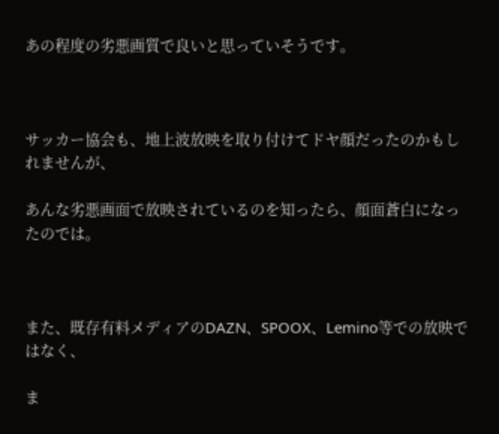あの程度の劣悪画質で良いと思っていそうです。



サッカー協会も、地上波放映を取り付けてドヤ顔だったのかもしれませんが、

あんな劣悪画面で放映されているのを知ったら、顔面蒼白になったのでは。



また、既存有料メディアのDAZN、SPOOX、Lemino等での放映ではなく、

ま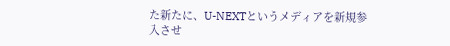た新たに、U-NEXTというメディアを新規参入させ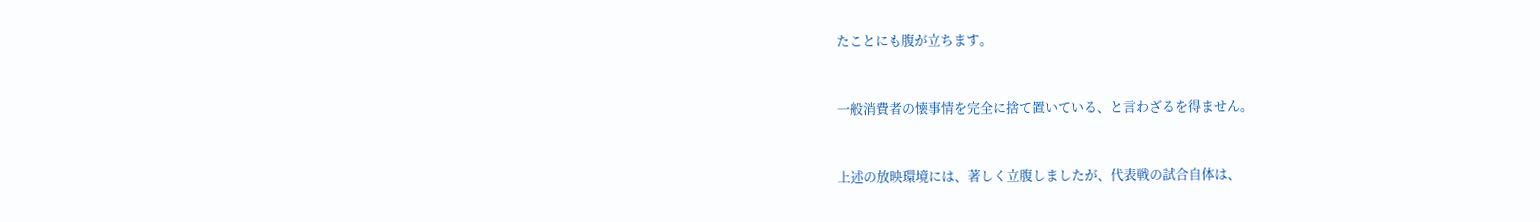たことにも腹が立ちます。



一般消費者の懐事情を完全に捨て置いている、と言わざるを得ません。



上述の放映環境には、著しく立腹しましたが、代表戦の試合自体は、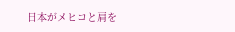日本がメヒコと肩を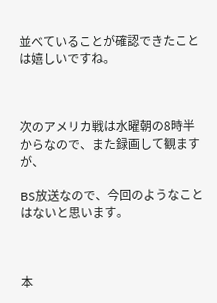並べていることが確認できたことは嬉しいですね。



次のアメリカ戦は水曜朝の8時半からなので、また録画して観ますが、

BS放送なので、今回のようなことはないと思います。



本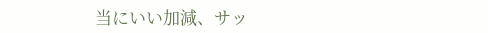当にいい加減、サッ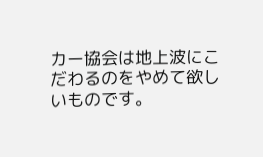カー協会は地上波にこだわるのをやめて欲しいものです。